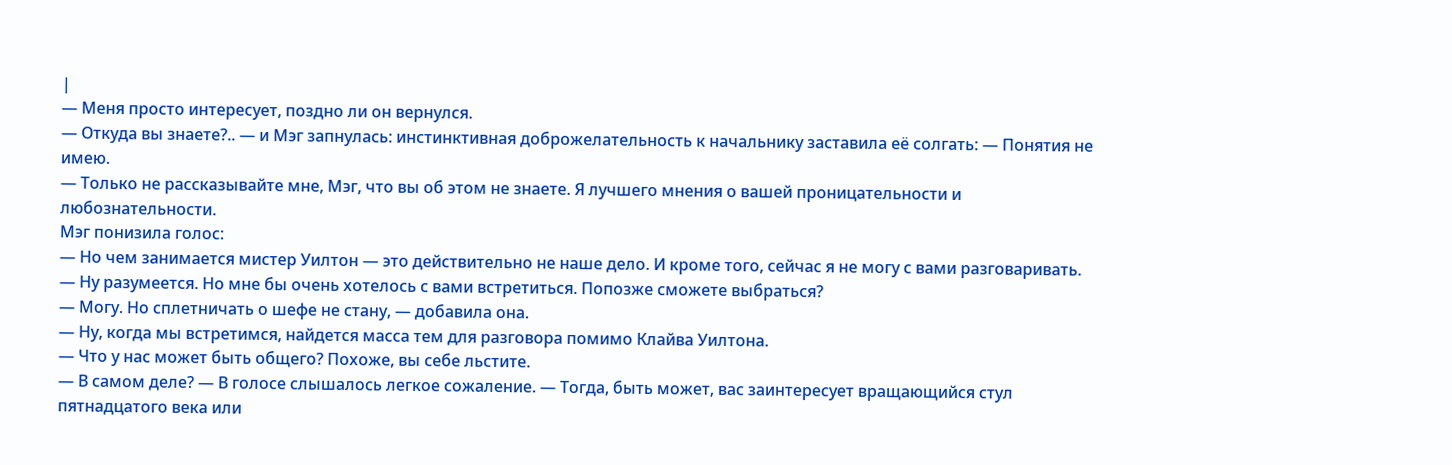|
— Меня просто интересует, поздно ли он вернулся.
— Откуда вы знаете?.. — и Мэг запнулась: инстинктивная доброжелательность к начальнику заставила её солгать: — Понятия не имею.
— Только не рассказывайте мне, Мэг, что вы об этом не знаете. Я лучшего мнения о вашей проницательности и любознательности.
Мэг понизила голос:
— Но чем занимается мистер Уилтон — это действительно не наше дело. И кроме того, сейчас я не могу с вами разговаривать.
— Ну разумеется. Но мне бы очень хотелось с вами встретиться. Попозже сможете выбраться?
— Могу. Но сплетничать о шефе не стану, — добавила она.
— Ну, когда мы встретимся, найдется масса тем для разговора помимо Клайва Уилтона.
— Что у нас может быть общего? Похоже, вы себе льстите.
— В самом деле? — В голосе слышалось легкое сожаление. — Тогда, быть может, вас заинтересует вращающийся стул пятнадцатого века или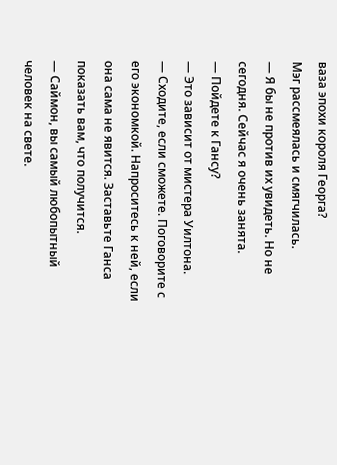ваза эпохи короля Георга?
Мэг рассмеялась и смягчилась.
— Я бы не против их увидеть. Но не сегодня. Сейчас я очень занята.
— Пойдете к Гансу?
— Это зависит от мистера Уилтона.
— Сходите, если сможете. Поговорите с его экономкой. Напроситесь к ней, если она сама не явится. Заставьте Ганса показать вам, что получится.
— Саймон, вы самый любопытный человек на свете.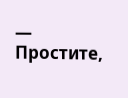— Простите,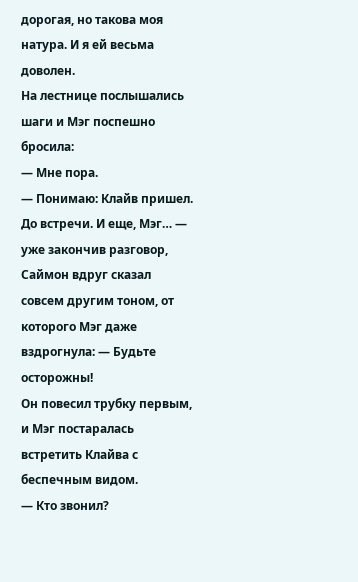дорогая, но такова моя натура. И я ей весьма доволен.
На лестнице послышались шаги и Мэг поспешно бросила:
— Мне пора.
— Понимаю: Клайв пришел. До встречи. И еще, Мэг… — уже закончив разговор, Саймон вдруг сказал совсем другим тоном, от которого Мэг даже вздрогнула: — Будьте осторожны!
Он повесил трубку первым, и Мэг постаралась встретить Клайва с беспечным видом.
— Кто звонил?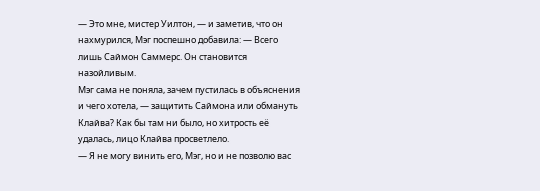— Это мне, мистер Уилтон, — и заметив, что он нахмурился, Мэг поспешно добавила: — Всего лишь Саймон Саммерс. Он становится назойливым.
Мэг сама не поняла, зачем пустилась в объяснения и чего хотела, — защитить Саймона или обмануть Клайва? Как бы там ни было, но хитрость её удалась, лицо Клайва просветлело.
— Я не могу винить его, Мэг, но и не позволю вас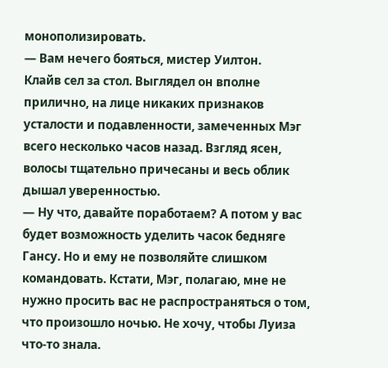монополизировать.
— Вам нечего бояться, мистер Уилтон.
Клайв сел за стол. Выглядел он вполне прилично, на лице никаких признаков усталости и подавленности, замеченных Мэг всего несколько часов назад. Взгляд ясен, волосы тщательно причесаны и весь облик дышал уверенностью.
— Ну что, давайте поработаем? А потом у вас будет возможность уделить часок бедняге Гансу. Но и ему не позволяйте слишком командовать. Кстати, Мэг, полагаю, мне не нужно просить вас не распространяться о том, что произошло ночью. Не хочу, чтобы Луиза что-то знала.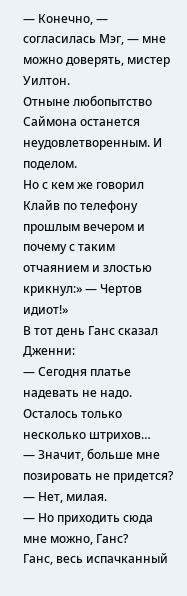— Конечно, — согласилась Мэг, — мне можно доверять, мистер Уилтон.
Отныне любопытство Саймона останется неудовлетворенным. И поделом.
Но с кем же говорил Клайв по телефону прошлым вечером и почему с таким отчаянием и злостью крикнул:» — Чертов идиот!»
В тот день Ганс сказал Дженни:
— Сегодня платье надевать не надо. Осталось только несколько штрихов…
— Значит, больше мне позировать не придется?
— Нет, милая.
— Но приходить сюда мне можно, Ганс?
Ганс, весь испачканный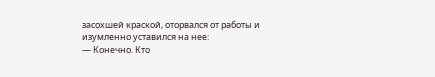засохшей краской, оторвался от работы и изумленно уставился на нее:
— Конечно. Кто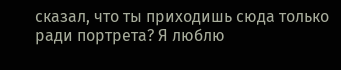сказал, что ты приходишь сюда только ради портрета? Я люблю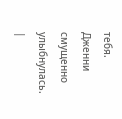тебя.
Дженни смущенно улыбнулась. |